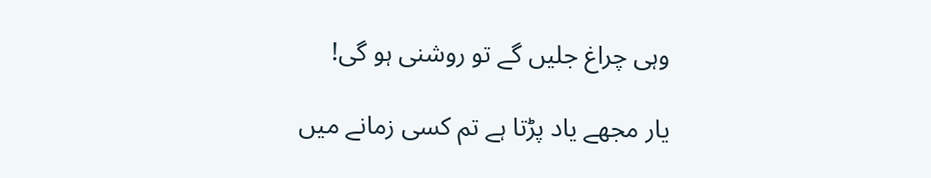وہی چراغ جلیں گے تو روشنی ہو گی!

یار مجھے یاد پڑتا ہے تم کسی زمانے میں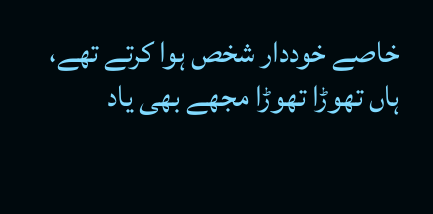خاصے خوددار شخص ہوا کرتے تھے، ہاں تھوڑا تھوڑا مجھے بھی یاد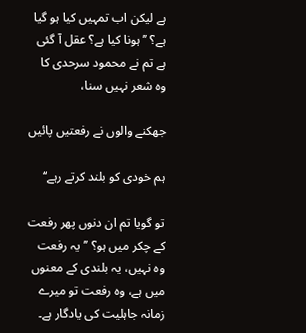ہے لیکن اب تمہیں کیا ہو گیا ہے؟ ’’ہونا کیا ہے؟ عقل آ گئی ہے تم نے محمود سرحدی کا وہ شعر نہیں سنا،

جھکنے والوں نے رفعتیں پائیں

ہم خودی کو بلند کرتے رہے‘‘

تو گویا تم ان دنوں پھر رفعت کے چکر میں ہو؟ ’’یہ رفعت وہ نہیں، یہ بلندی کے معنوں میں ہے، وہ رفعت تو میرے زمانہ جاہلیت کی یادگار ہے۔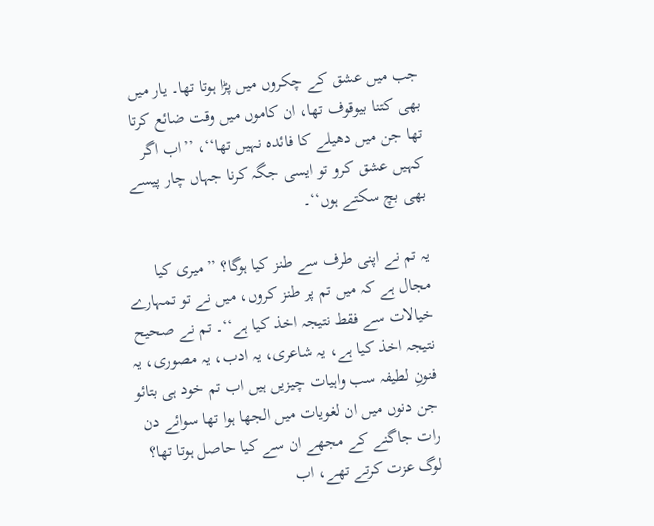جب میں عشق کے چکروں میں پڑا ہوتا تھا۔ یار میں بھی کتنا بیوقوف تھا، ان کاموں میں وقت ضائع کرتا تھا جن میں دھیلے کا فائدہ نہیں تھا‘‘، ’’اب اگر کہیں عشق کرو تو ایسی جگہ کرنا جہاں چار پیسے بھی بچ سکتے ہوں‘‘۔

یہ تم نے اپنی طرف سے طنز کیا ہوگا؟ ’’میری کیا مجال ہے کہ میں تم پر طنز کروں، میں نے تو تمہارے خیالات سے فقط نتیجہ اخذ کیا ہے‘‘۔ تم نے صحیح نتیجہ اخذ کیا ہے، یہ شاعری، یہ ادب، یہ مصوری، یہ فنونِ لطیفہ سب واہیات چیزیں ہیں اب تم خود ہی بتائو جن دنوں میں ان لغویات میں الجھا ہوا تھا سوائے دن رات جاگنے کے مجھے ان سے کیا حاصل ہوتا تھا؟ لوگ عزت کرتے تھے، اب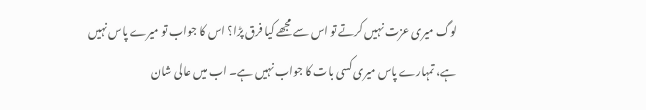لوگ میری عزت نہیں کرتے تو اس سے مجھے کیا فرق پڑا؟ اس کا جواب تو میرے پاس نہیں ہے، تمہارے پاس میری کسی بات کا جواب نہیں ہے۔ اب میں عالی شان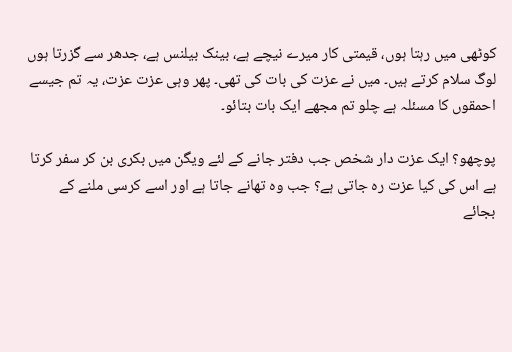کوٹھی میں رہتا ہوں، قیمتی کار میرے نیچے ہے، بینک بیلنس ہے، جدھر سے گزرتا ہوں لوگ سلام کرتے ہیں۔ میں نے عزت کی بات کی تھی۔ پھر وہی عزت عزت، یہ تم جیسے احمقوں کا مسئلہ ہے چلو تم مجھے ایک بات بتائو۔

پوچھو؟ ایک عزت دار شخص جب دفتر جانے کے لئے ویگن میں بکری بن کر سفر کرتا ہے اس کی کیا عزت رہ جاتی ہے؟ جب وہ تھانے جاتا ہے اور اسے کرسی ملنے کے بجائے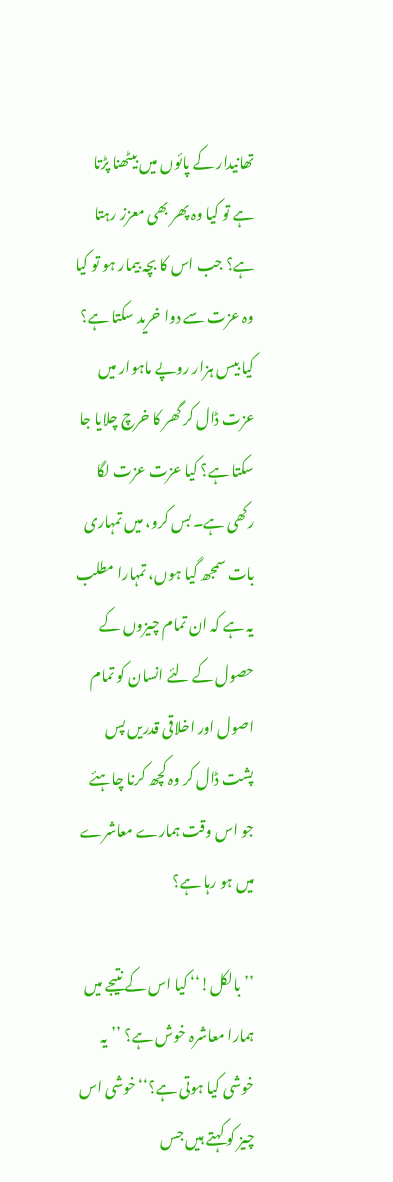تھانیدار کے پائوں میں بیٹھنا پڑتا ہے تو کیا وہ پھر بھی معزز رہتا ہے؟ جب اس کا بچہ بیمار ہو تو کیا وہ عزت سے دوا خرید سکتا ہے؟ کیا بیس ہزار روپے ماہوار میں عزت ڈال کر گھر کا خرچ چلایا جا سکتا ہے؟ کیا عزت عزت لگا رکھی ہے۔ بس کرو، میں تمہاری بات سمجھ گیا ہوں، تمہارا مطلب یہ ہے کہ ان تمام چیزوں کے حصول کے لئے انسان کو تمام اصول اور اخلاقی قدریں پس پشت ڈال کر وہ کچھ کرنا چاہئے جو اس وقت ہمارے معاشرے میں ہو رہا ہے؟

’’بالکل!‘‘ کیا اس کے نتیجے میں ہمارا معاشرہ خوش ہے؟ ’’یہ خوشی کیا ہوتی ہے؟‘‘خوشی اس چیز کو کہتے ہیں جس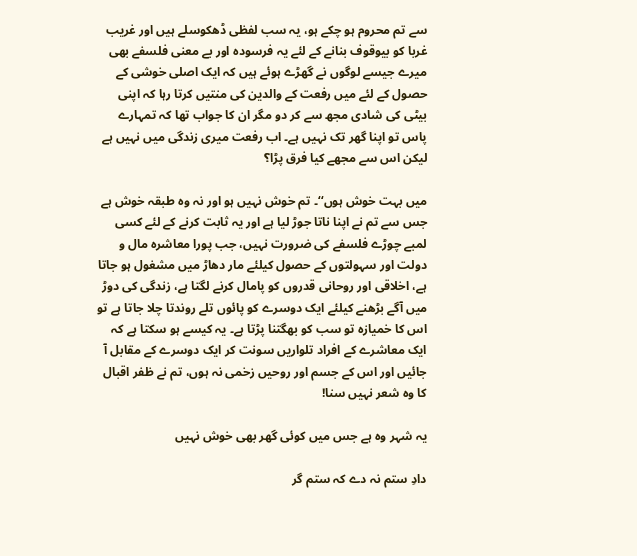سے تم محروم ہو چکے ہو، یہ سب لفظی ڈھکوسلے ہیں اور غریب غربا کو بیوقوف بنانے کے لئے یہ فرسودہ اور بے معنی فلسفے بھی میرے جیسے لوگوں نے گھڑے ہوئے ہیں کہ ایک اصلی خوشی کے حصول کے لئے میں رفعت کے والدین کی منتیں کرتا رہا کہ اپنی بیٹی کی شادی مجھ سے کر دو مگر ان کا جواب تھا کہ تمہارے پاس تو اپنا گھر تک نہیں ہے۔ اب رفعت میری زندگی میں نہیں ہے لیکن اس سے مجھے کیا فرق پڑا؟

میں بہت خوش ہوں‘‘۔ تم خوش نہیں ہو اور نہ وہ طبقہ خوش ہے جس سے تم نے اپنا ناتا جوڑ لیا ہے اور یہ ثابت کرنے کے لئے کسی لمبے چوڑے فلسفے کی ضرورت نہیں، جب پورا معاشرہ مال و دولت اور سہولتوں کے حصول کیلئے مار دھاڑ میں مشغول ہو جاتا ہے، اخلاقی اور روحانی قدروں کو پامال کرنے لگتا ہے، زندگی کی دوڑ میں آگے بڑھنے کیلئے ایک دوسرے کو پائوں تلے روندتا چلا جاتا ہے تو اس کا خمیازہ تو سب کو بھگتنا پڑتا ہے۔ یہ کیسے ہو سکتا ہے کہ ایک معاشرے کے افراد تلواریں سونت کر ایک دوسرے کے مقابل آ جائیں اور اس کے جسم اور روحیں زخمی نہ ہوں، تم نے ظفر اقبال کا وہ شعر نہیں سنا!

یہ شہر وہ ہے جس میں کوئی گھر بھی خوش نہیں

دادِ ستم نہ دے کہ ستم گر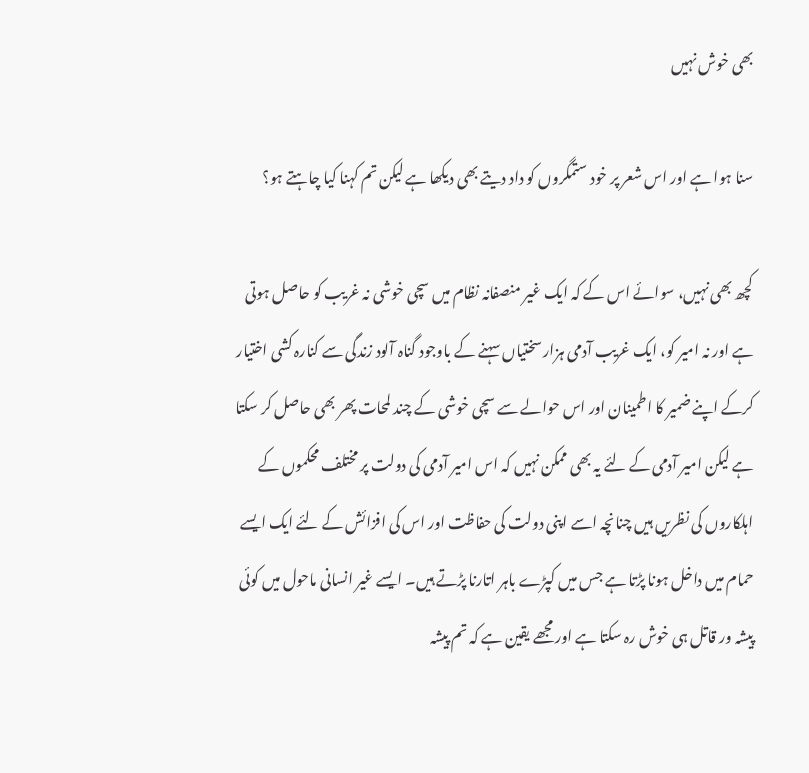بھی خوش نہیں

سنا ہوا ہے اور اس شعر پر خود ستمگروں کو داد دیتے بھی دیکھا ہے لیکن تم کہنا کیا چاہتے ہو؟

کچھ بھی نہیں، سوائے اس کے کہ ایک غیر منصفانہ نظام میں سچی خوشی نہ غریب کو حاصل ہوتی ہے اور نہ امیر کو، ایک غریب آدمی ہزار سختیاں سہنے کے باوجود گناہ آلود زندگی سے کنارہ کشی اختیار کرکے اپنے ضمیر کا اطمینان اور اس حوالے سے سچی خوشی کے چند لمحات پھر بھی حاصل کر سکتا ہے لیکن امیر آدمی کے لئے یہ بھی ممکن نہیں کہ اس امیر آدمی کی دولت پر مختلف محکموں کے اہلکاروں کی نظریں ہیں چنانچہ اسے اپنی دولت کی حفاظت اور اس کی افزائش کے لئے ایک ایسے حمام میں داخل ہونا پڑتا ہے جس میں کپڑے باہر اتارنا پڑتے ہیں۔ ایسے غیر انسانی ماحول میں کوئی پیشہ ور قاتل ہی خوش رہ سکتا ہے اور مجھے یقین ہے کہ تم پیشہ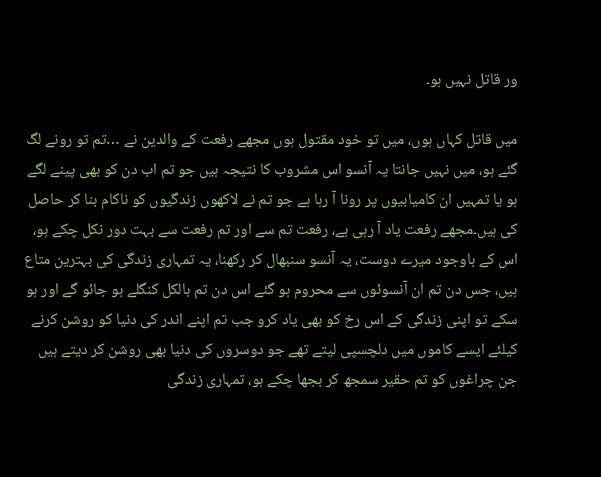ور قاتل نہیں ہو۔

میں قاتل کہاں ہوں، میں تو خود مقتول ہوں مجھے رفعت کے والدین نے …تم تو رونے لگ گئے ہو، میں نہیں جانتا یہ آنسو اس مشروب کا نتیجہ ہیں جو تم اب دن کو بھی پینے لگے ہو یا تمہیں ان کامیابیوں پر رونا آ رہا ہے جو تم نے لاکھوں زندگیوں کو ناکام بنا کر حاصل کی ہیں۔مجھے رفعت یاد آ رہی ہے، رفعت تم سے اور تم رفعت سے بہت دور نکل چکے ہو، اس کے باوجود میرے دوست، یہ آنسو سنبھال کر رکھنا، یہ تمہاری زندگی کی بہترین متاع ہیں، جس دن تم ان آنسوئوں سے محروم ہو گئے اس دن تم بالکل کنگلے ہو جائو گے اور ہو سکے تو اپنی زندگی کے اس رخ کو بھی یاد کرو جب تم اپنے اندر کی دنیا کو روشن کرنے کیلئے ایسے کاموں میں دلچسپی لیتے تھے جو دوسروں کی دنیا بھی روشن کر دیتے ہیں جن چراغوں کو تم حقیر سمجھ کر بجھا چکے ہو، تمہاری زندگی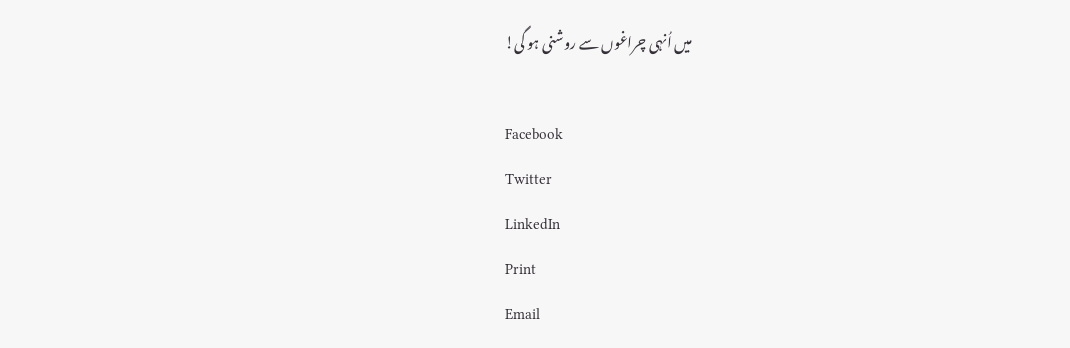میں اُنہی چراغوں سے روشنی ہو گی!

Facebook
Twitter
LinkedIn
Print
Email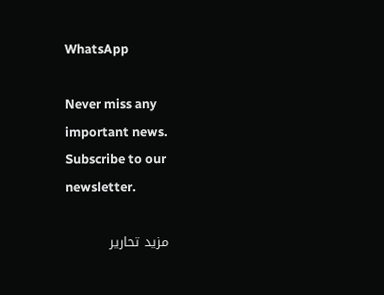WhatsApp

Never miss any important news. Subscribe to our newsletter.

مزید تحاریر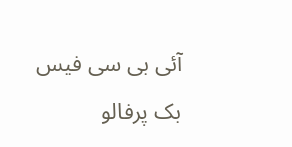آئی بی سی فیس بک پرفالو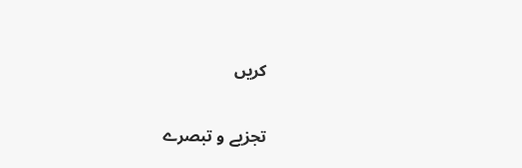کریں

تجزیے و تبصرے